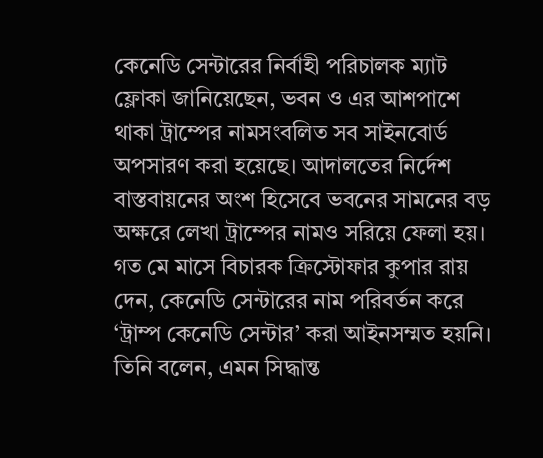কেনেডি সেন্টারের নির্বাহী পরিচালক ম্যাট ফ্লোকা জানিয়েছেন, ভবন ও এর আশপাশে থাকা ট্রাম্পের নামসংবলিত সব সাইনবোর্ড অপসারণ করা হয়েছে। আদালতের নির্দেশ বাস্তবায়নের অংশ হিসেবে ভবনের সামনের বড় অক্ষরে লেখা ট্রাম্পের নামও সরিয়ে ফেলা হয়।
গত মে মাসে বিচারক ক্রিস্টোফার কুপার রায় দেন, কেনেডি সেন্টারের নাম পরিবর্তন করে ‘ট্রাম্প কেনেডি সেন্টার’ করা আইনসম্মত হয়নি। তিনি বলেন, এমন সিদ্ধান্ত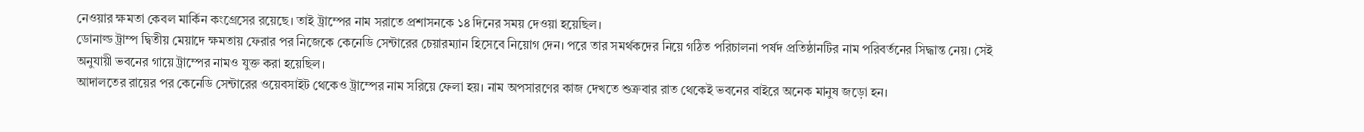নেওয়ার ক্ষমতা কেবল মার্কিন কংগ্রেসের রয়েছে। তাই ট্রাম্পের নাম সরাতে প্রশাসনকে ১৪ দিনের সময় দেওয়া হয়েছিল।
ডোনাল্ড ট্রাম্প দ্বিতীয় মেয়াদে ক্ষমতায় ফেরার পর নিজেকে কেনেডি সেন্টারের চেয়ারম্যান হিসেবে নিয়োগ দেন। পরে তার সমর্থকদের নিয়ে গঠিত পরিচালনা পর্ষদ প্রতিষ্ঠানটির নাম পরিবর্তনের সিদ্ধান্ত নেয়। সেই অনুযায়ী ভবনের গায়ে ট্রাম্পের নামও যুক্ত করা হয়েছিল।
আদালতের রায়ের পর কেনেডি সেন্টারের ওয়েবসাইট থেকেও ট্রাম্পের নাম সরিয়ে ফেলা হয়। নাম অপসারণের কাজ দেখতে শুক্রবার রাত থেকেই ভবনের বাইরে অনেক মানুষ জড়ো হন।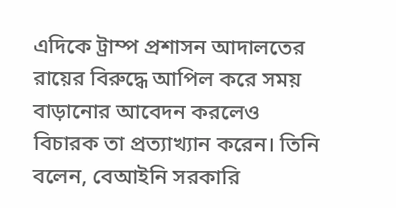এদিকে ট্রাম্প প্রশাসন আদালতের রায়ের বিরুদ্ধে আপিল করে সময় বাড়ানোর আবেদন করলেও বিচারক তা প্রত্যাখ্যান করেন। তিনি বলেন, বেআইনি সরকারি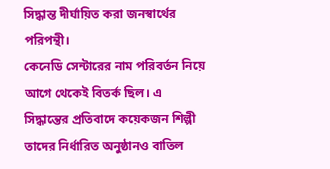সিদ্ধান্ত দীর্ঘায়িত করা জনস্বার্থের পরিপন্থী।
কেনেডি সেন্টারের নাম পরিবর্তন নিয়ে আগে থেকেই বিতর্ক ছিল। এ সিদ্ধান্তের প্রতিবাদে কয়েকজন শিল্পী তাদের নির্ধারিত অনুষ্ঠানও বাতিল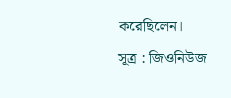করেছিলেন।
সূত্র : জিওনিউজ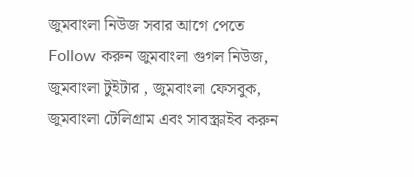জুমবাংলা নিউজ সবার আগে পেতে Follow করুন জুমবাংলা গুগল নিউজ, জুমবাংলা টুইটার , জুমবাংলা ফেসবুক, জুমবাংলা টেলিগ্রাম এবং সাবস্ক্রাইব করুন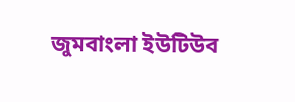জুমবাংলা ইউটিউব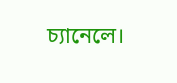চ্যানেলে।